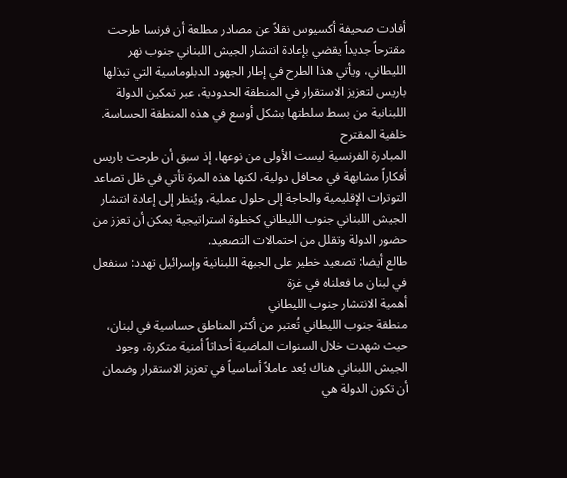أفادت صحيفة أكسيوس نقلاً عن مصادر مطلعة أن فرنسا طرحت مقترحاً جديداً يقضي بإعادة انتشار الجيش اللبناني جنوب نهر الليطاني، ويأتي هذا الطرح في إطار الجهود الدبلوماسية التي تبذلها باريس لتعزيز الاستقرار في المنطقة الحدودية، عبر تمكين الدولة اللبنانية من بسط سلطتها بشكل أوسع في هذه المنطقة الحساسة.
خلفية المقترح
المبادرة الفرنسية ليست الأولى من نوعها، إذ سبق أن طرحت باريس أفكاراً مشابهة في محافل دولية، لكنها هذه المرة تأتي في ظل تصاعد التوترات الإقليمية والحاجة إلى حلول عملية، ويُنظر إلى إعادة انتشار الجيش اللبناني جنوب الليطاني كخطوة استراتيجية يمكن أن تعزز من حضور الدولة وتقلل من احتمالات التصعيد.
طالع أيضا: تصعيد خطير على الجبهة اللبنانية وإسرائيل تهدد: سنفعل في لبنان ما فعلناه في غزة
أهمية الانتشار جنوب الليطاني
منطقة جنوب الليطاني تُعتبر من أكثر المناطق حساسية في لبنان، حيث شهدت خلال السنوات الماضية أحداثاً أمنية متكررة، وجود الجيش اللبناني هناك يُعد عاملاً أساسياً في تعزيز الاستقرار وضمان أن تكون الدولة هي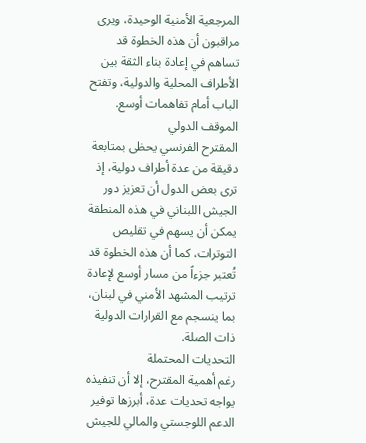المرجعية الأمنية الوحيدة، ويرى مراقبون أن هذه الخطوة قد تساهم في إعادة بناء الثقة بين الأطراف المحلية والدولية، وتفتح الباب أمام تفاهمات أوسع.
الموقف الدولي
المقترح الفرنسي يحظى بمتابعة دقيقة من عدة أطراف دولية، إذ ترى بعض الدول أن تعزيز دور الجيش اللبناني في هذه المنطقة يمكن أن يسهم في تقليص التوترات، كما أن هذه الخطوة قد تُعتبر جزءاً من مسار أوسع لإعادة ترتيب المشهد الأمني في لبنان، بما ينسجم مع القرارات الدولية ذات الصلة.
التحديات المحتملة
رغم أهمية المقترح، إلا أن تنفيذه يواجه تحديات عدة، أبرزها توفير الدعم اللوجستي والمالي للجيش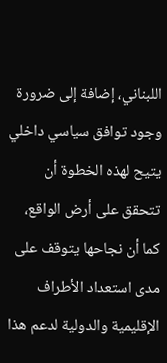اللبناني، إضافة إلى ضرورة وجود توافق سياسي داخلي يتيح لهذه الخطوة أن تتحقق على أرض الواقع، كما أن نجاحها يتوقف على مدى استعداد الأطراف الإقليمية والدولية لدعم هذا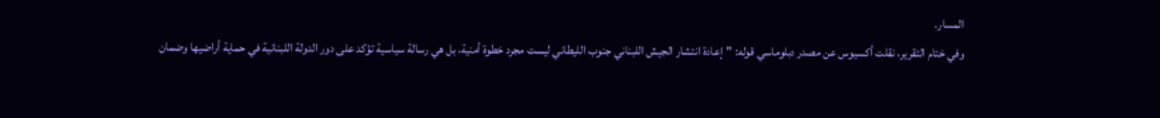المسار.
وفي ختام التقرير، نقلت أكسيوس عن مصدر دبلوماسي قوله: "إعادة انتشار الجيش اللبناني جنوب الليطاني ليست مجرد خطوة أمنية، بل هي رسالة سياسية تؤكد على دور الدولة اللبنانية في حماية أراضيها وضمان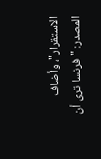الاستقرار"، وأضاف المصدر: "فرنسا ترى أن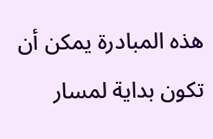هذه المبادرة يمكن أن تكون بداية لمسار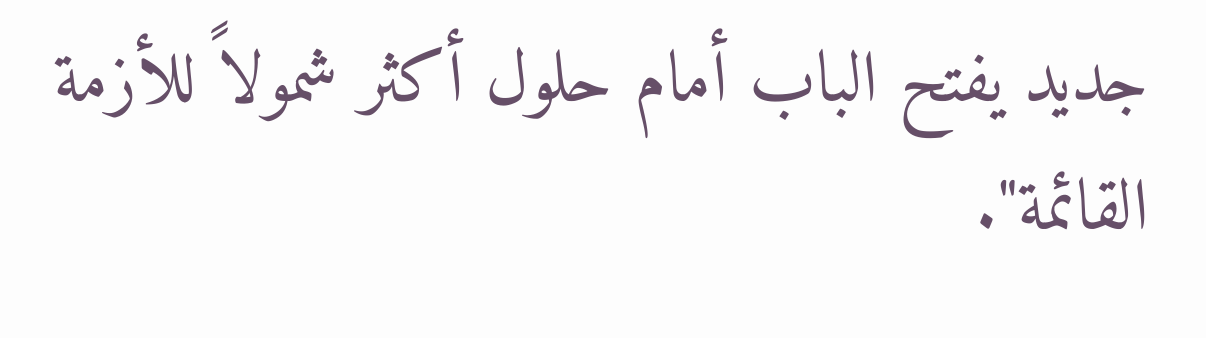جديد يفتح الباب أمام حلول أكثر شمولاً للأزمة القائمة".